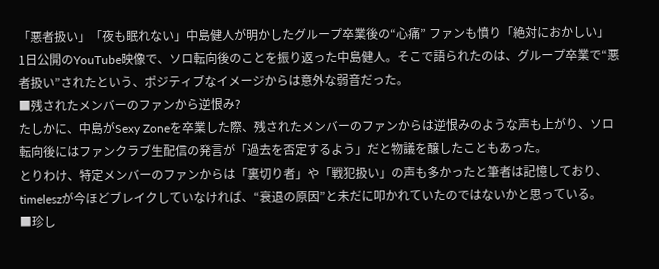「悪者扱い」「夜も眠れない」中島健人が明かしたグループ卒業後の“心痛” ファンも憤り「絶対におかしい」
1日公開のYouTube映像で、ソロ転向後のことを振り返った中島健人。そこで語られたのは、グループ卒業で“悪者扱い”されたという、ポジティブなイメージからは意外な弱音だった。
■残されたメンバーのファンから逆恨み?
たしかに、中島がSexy Zoneを卒業した際、残されたメンバーのファンからは逆恨みのような声も上がり、ソロ転向後にはファンクラブ生配信の発言が「過去を否定するよう」だと物議を醸したこともあった。
とりわけ、特定メンバーのファンからは「裏切り者」や「戦犯扱い」の声も多かったと筆者は記憶しており、timeleszが今ほどブレイクしていなければ、“衰退の原因”と未だに叩かれていたのではないかと思っている。
■珍し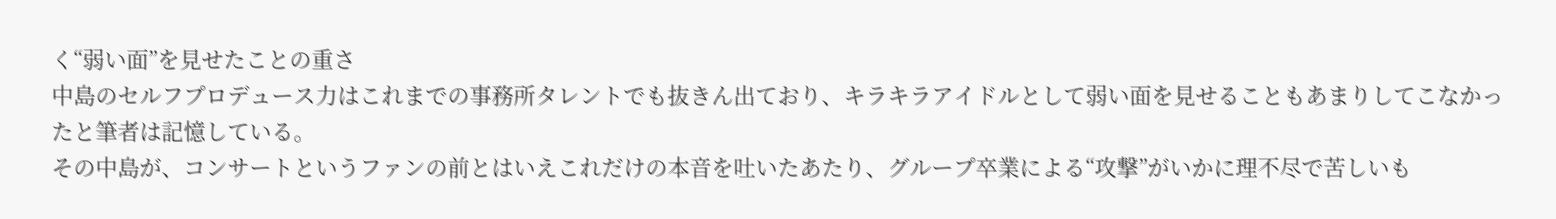く“弱い面”を見せたことの重さ
中島のセルフプロデュース力はこれまでの事務所タレントでも抜きん出ており、キラキラアイドルとして弱い面を見せることもあまりしてこなかったと筆者は記憶している。
その中島が、コンサートというファンの前とはいえこれだけの本音を吐いたあたり、グループ卒業による“攻撃”がいかに理不尽で苦しいも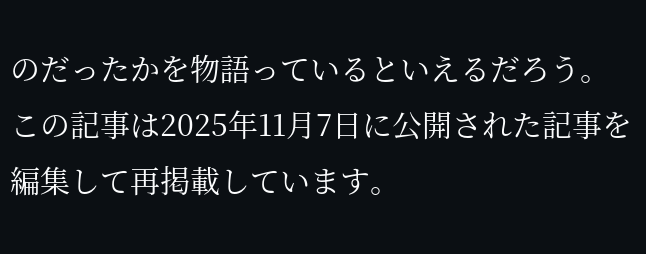のだったかを物語っているといえるだろう。
この記事は2025年11月7日に公開された記事を編集して再掲載しています。